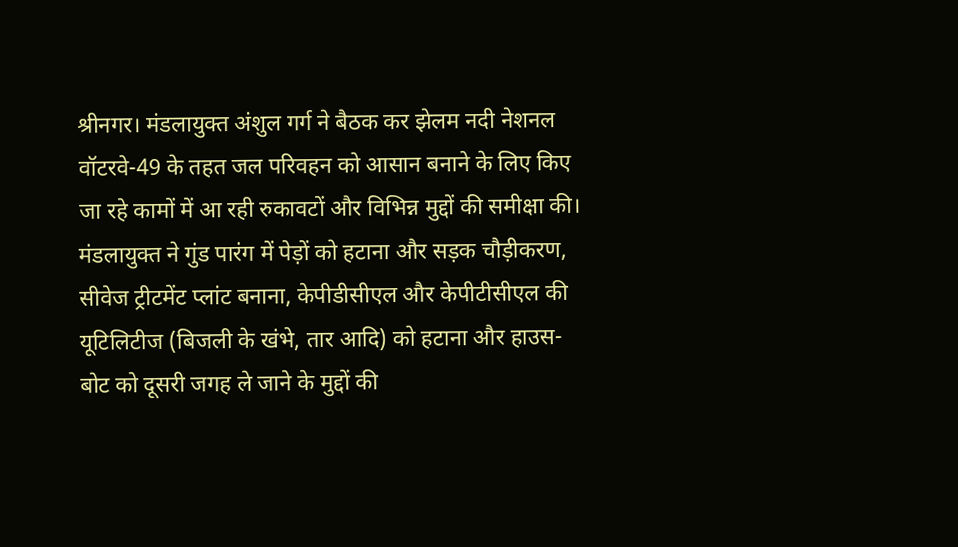श्रीनगर। मंडलायुक्त अंशुल गर्ग ने बैठक कर झेलम नदी नेशनल वॉटरवे-49 के तहत जल परिवहन को आसान बनाने के लिए किए जा रहे कामों में आ रही रुकावटों और विभिन्न मुद्दों की समीक्षा की।
मंडलायुक्त ने गुंड पारंग में पेड़ों को हटाना और सड़क चौड़ीकरण, सीवेज ट्रीटमेंट प्लांट बनाना, केपीडीसीएल और केपीटीसीएल की यूटिलिटीज (बिजली के खंभे, तार आदि) को हटाना और हाउस-बोट को दूसरी जगह ले जाने के मुद्दों की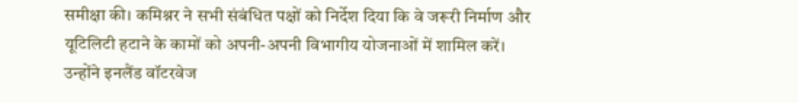समीक्षा की। कमिश्नर ने सभी संबंधित पक्षों को निर्देश दिया कि वे जरूरी निर्माण और यूटिलिटी हटाने के कामों को अपनी-अपनी विभागीय योजनाओं में शामिल करें। उन्होंने इनलैंड वॉटरवेज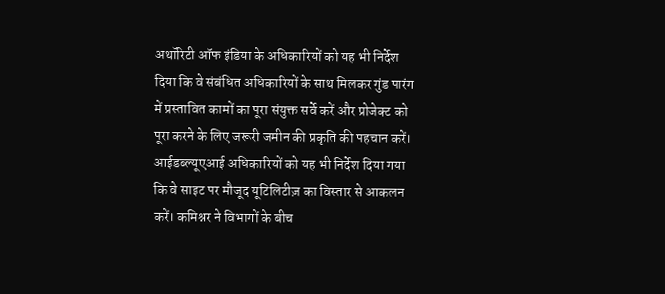अथॉरिटी ऑफ इंडिया के अधिकारियों को यह भी निर्देश दिया कि वे संबंधित अधिकारियों के साथ मिलकर गुंड पारंग में प्रस्तावित कामों का पूरा संयुक्त सर्वे करें और प्रोजेक्ट को पूरा करने के लिए जरूरी जमीन की प्रकृति की पहचान करें। आईडब्ल्यूएआई अधिकारियों को यह भी निर्देश दिया गया कि वे साइट पर मौजूद यूटिलिटीज़ का विस्तार से आकलन करें। कमिश्नर ने विभागों के बीच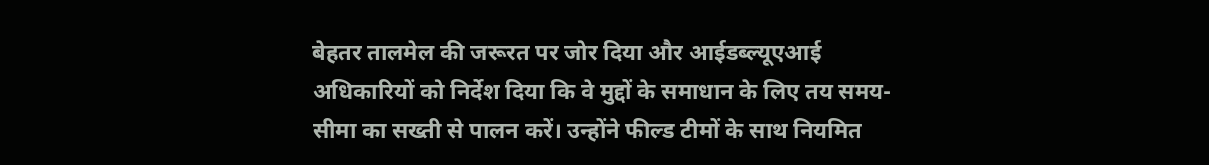बेहतर तालमेल की जरूरत पर जोर दिया और आईडब्ल्यूएआई अधिकारियों को निर्देश दिया कि वे मुद्दों के समाधान के लिए तय समय-सीमा का सख्ती से पालन करें। उन्होंने फील्ड टीमों के साथ नियमित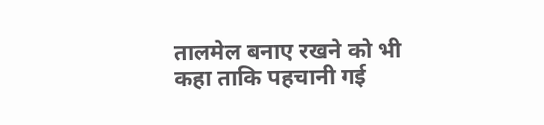तालमेल बनाए रखने को भी कहा ताकि पहचानी गई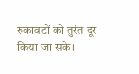रुकावटों को तुरंत दूर किया जा सके।